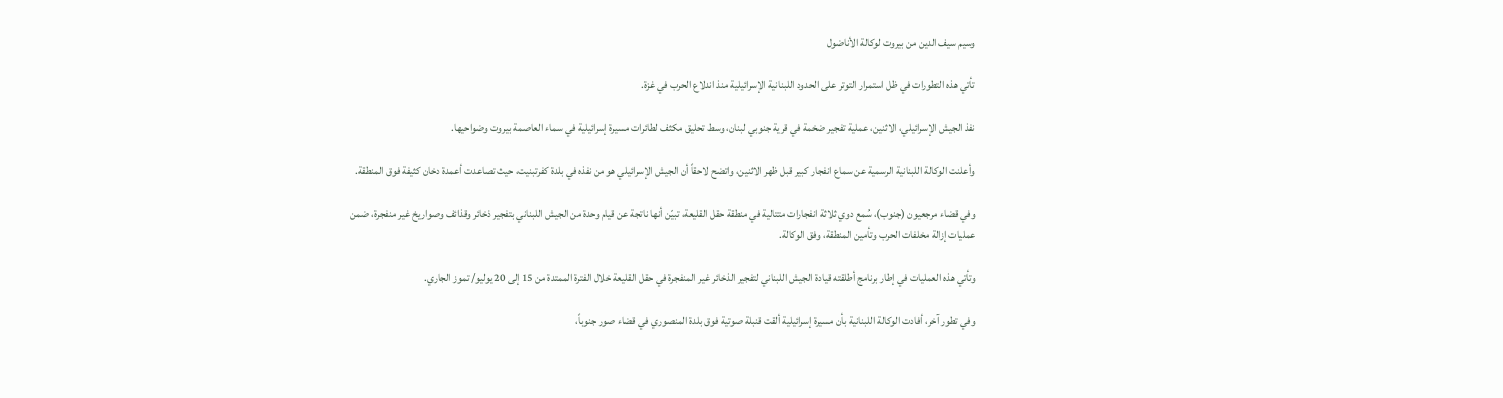وسيم سيف الدين من بيروت لوكالة الأناضول

تأتي هذه التطورات في ظل استمرار التوتر على الحدود اللبنانية الإسرائيلية منذ اندلاع الحرب في غزة.

نفذ الجيش الإسرائيلي، الاثنين، عملية تفجير ضخمة في قرية جنوبي لبنان، وسط تحليق مكثف لطائرات مسيرة إسرائيلية في سماء العاصمة بيروت وضواحيها.

وأعلنت الوكالة اللبنانية الرسمية عن سماع انفجار كبير قبل ظهر الاثنين، واتضح لاحقاً أن الجيش الإسرائيلي هو من نفذه في بلدة كفرتبنيت، حيث تصاعدت أعمدة دخان كثيفة فوق المنطقة.

وفي قضاء مرجعيون (جنوب)، سُمع دوي ثلاثة انفجارات متتالية في منطقة حقل القليعة، تبيّن أنها ناتجة عن قيام وحدة من الجيش اللبناني بتفجير ذخائر وقذائف وصواريخ غير منفجرة، ضمن عمليات إزالة مخلفات الحرب وتأمين المنطقة، وفق الوكالة.

وتأتي هذه العمليات في إطار برنامج أطلقته قيادة الجيش اللبناني لتفجير الذخائر غير المنفجرة في حقل القليعة خلال الفترة الممتدة من 15 إلى 20 يوليو/ تموز الجاري.

وفي تطور آخر، أفادت الوكالة اللبنانية بأن مسيرة إسرائيلية ألقت قنبلة صوتية فوق بلدة المنصوري في قضاء صور جنوباً،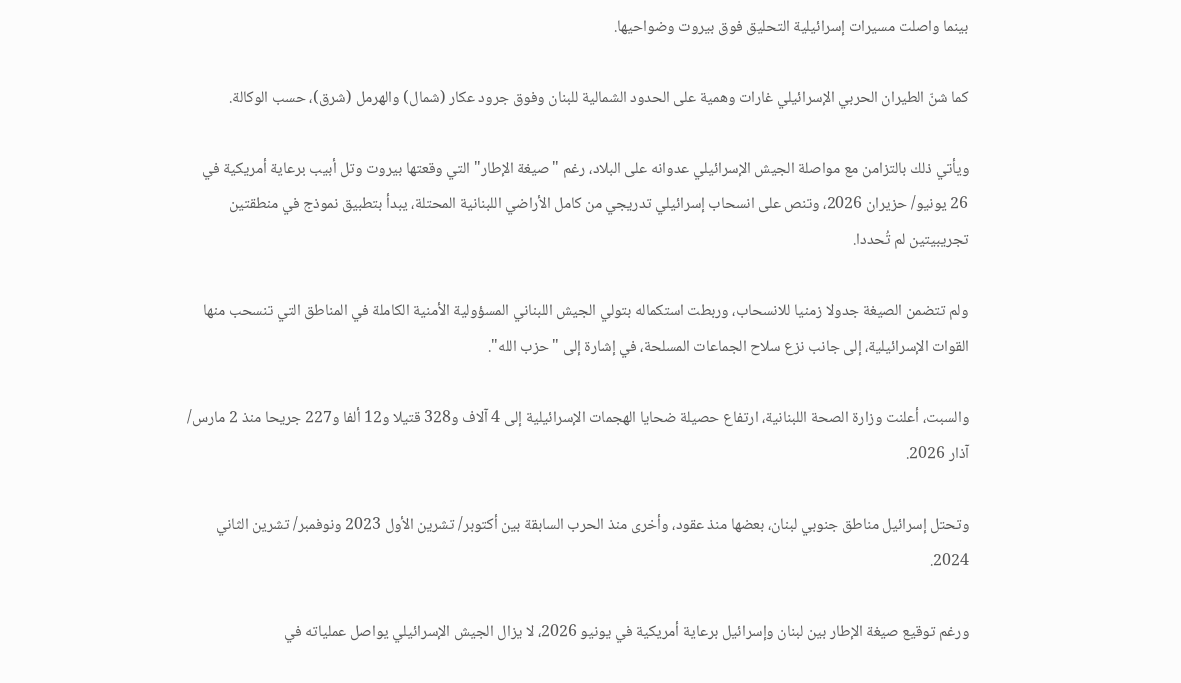بينما واصلت مسيرات إسرائيلية التحليق فوق بيروت وضواحيها.

كما شنّ الطيران الحربي الإسرائيلي غارات وهمية على الحدود الشمالية للبنان وفوق جرود عكار (شمال) والهرمل (شرق)، حسب الوكالة.

ويأتي ذلك بالتزامن مع مواصلة الجيش الإسرائيلي عدوانه على البلاد، رغم "صيغة الإطار" التي وقعتها بيروت وتل أبيب برعاية أمريكية في 26 يونيو/ حزيران 2026، وتنص على انسحاب إسرائيلي تدريجي من كامل الأراضي اللبنانية المحتلة، يبدأ بتطبيق نموذج في منطقتين تجريبيتين لم تُحددا.

ولم تتضمن الصيغة جدولا زمنيا للانسحاب، وربطت استكماله بتولي الجيش اللبناني المسؤولية الأمنية الكاملة في المناطق التي تنسحب منها القوات الإسرائيلية، إلى جانب نزع سلاح الجماعات المسلحة، في إشارة إلى "حزب الله".

والسبت، أعلنت وزارة الصحة اللبنانية، ارتفاع حصيلة ضحايا الهجمات الإسرائيلية إلى 4 آلاف و328 قتيلا و12 ألفا و227 جريحا منذ 2 مارس/ آذار 2026.

وتحتل إسرائيل مناطق جنوبي لبنان، بعضها منذ عقود، وأخرى منذ الحرب السابقة بين أكتوبر/ تشرين الأول 2023 ونوفمبر/ تشرين الثاني 2024.

ورغم توقيع صيغة الإطار بين لبنان وإسرائيل برعاية أمريكية في يونيو 2026، لا يزال الجيش الإسرائيلي يواصل عملياته في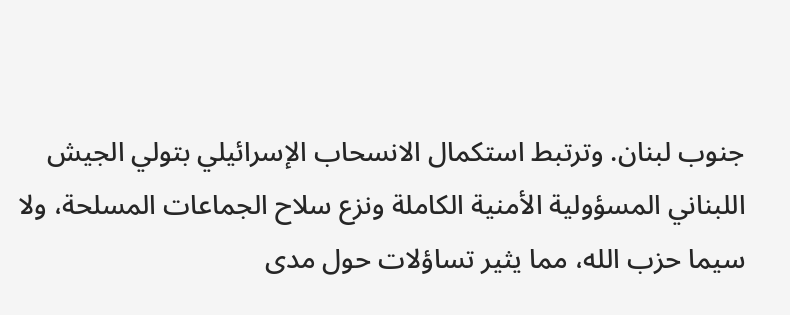جنوب لبنان. وترتبط استكمال الانسحاب الإسرائيلي بتولي الجيش اللبناني المسؤولية الأمنية الكاملة ونزع سلاح الجماعات المسلحة، ولا سيما حزب الله، مما يثير تساؤلات حول مدى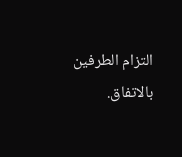التزام الطرفين بالاتفاق.